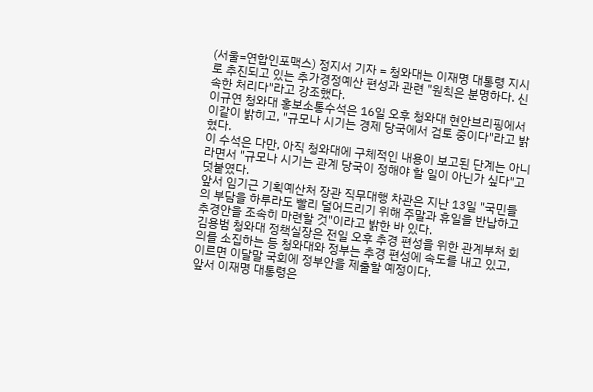(서울=연합인포맥스) 정지서 기자 = 청와대는 이재명 대통령 지시로 추진되고 있는 추가경정예산 편성과 관련 "원칙은 분명하다. 신속한 처리다"라고 강조했다.
이규연 청와대 홍보소통수석은 16일 오후 청와대 현안브리핑에서 이같이 밝히고, "규모나 시기는 경제 당국에서 검토 중이다"라고 밝혔다.
이 수석은 다만, 아직 청와대에 구체적인 내용이 보고된 단계는 아니라면서 "규모나 시기는 관계 당국이 정해야 할 일이 아닌가 싶다"고 덧붙였다.
앞서 임기근 기획예산처 장관 직무대행 차관은 지난 13일 "국민들의 부담을 하루라도 빨리 덜어드리기 위해 주말과 휴일을 반납하고 추경안을 조속히 마련할 것"이라고 밝한 바 있다.
김용범 청와대 정책실장은 전일 오후 추경 편성을 위한 관계부처 회의를 소집하는 등 청와대와 정부는 추경 편성에 속도를 내고 있고, 이르면 이달말 국회에 정부안을 제출할 예정이다.
앞서 이재명 대통령은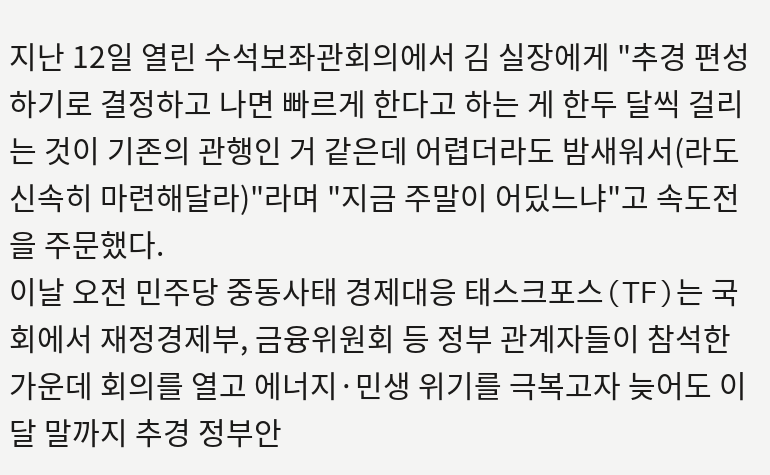지난 12일 열린 수석보좌관회의에서 김 실장에게 "추경 편성하기로 결정하고 나면 빠르게 한다고 하는 게 한두 달씩 걸리는 것이 기존의 관행인 거 같은데 어렵더라도 밤새워서(라도 신속히 마련해달라)"라며 "지금 주말이 어딨느냐"고 속도전을 주문했다.
이날 오전 민주당 중동사태 경제대응 태스크포스(TF)는 국회에서 재정경제부, 금융위원회 등 정부 관계자들이 참석한 가운데 회의를 열고 에너지·민생 위기를 극복고자 늦어도 이달 말까지 추경 정부안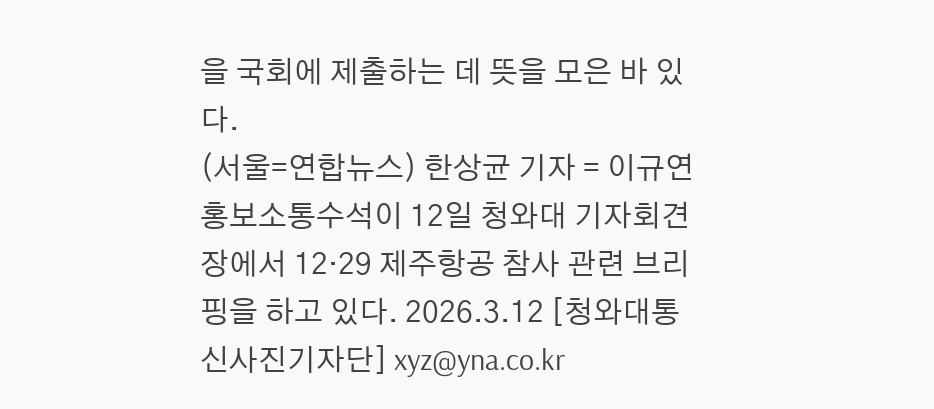을 국회에 제출하는 데 뜻을 모은 바 있다.
(서울=연합뉴스) 한상균 기자 = 이규연 홍보소통수석이 12일 청와대 기자회견장에서 12·29 제주항공 참사 관련 브리핑을 하고 있다. 2026.3.12 [청와대통신사진기자단] xyz@yna.co.kr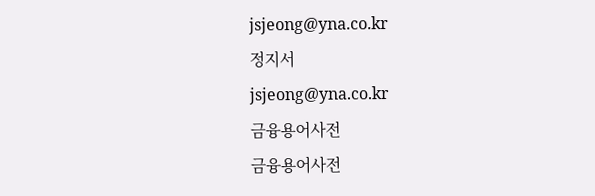jsjeong@yna.co.kr
정지서
jsjeong@yna.co.kr
금융용어사전
금융용어사전